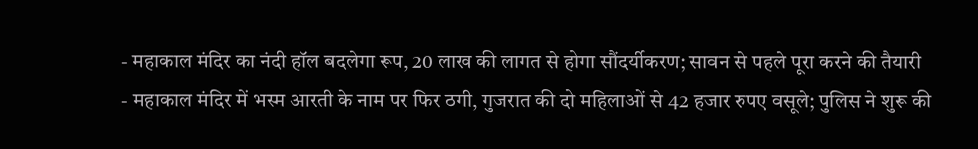- महाकाल मंदिर का नंदी हॉल बदलेगा रूप, 20 लाख की लागत से होगा सौंदर्यीकरण; सावन से पहले पूरा करने की तैयारी
- महाकाल मंदिर में भस्म आरती के नाम पर फिर ठगी, गुजरात की दो महिलाओं से 42 हजार रुपए वसूले; पुलिस ने शुरू की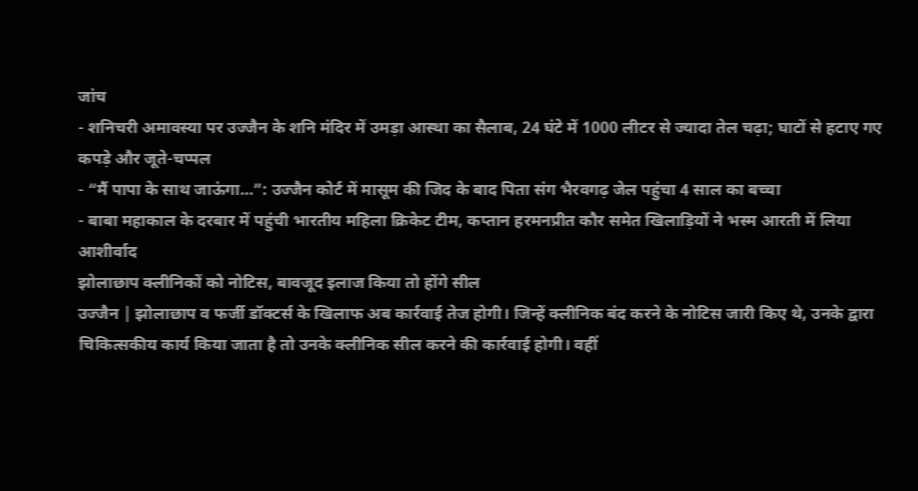जांच
- शनिचरी अमावस्या पर उज्जैन के शनि मंदिर में उमड़ा आस्था का सैलाब, 24 घंटे में 1000 लीटर से ज्यादा तेल चढ़ा; घाटों से हटाए गए कपड़े और जूते-चप्पल
- “मैं पापा के साथ जाऊंगा…”: उज्जैन कोर्ट में मासूम की जिद के बाद पिता संग भैरवगढ़ जेल पहुंचा 4 साल का बच्चा
- बाबा महाकाल के दरबार में पहुंची भारतीय महिला क्रिकेट टीम, कप्तान हरमनप्रीत कौर समेत खिलाड़ियों ने भस्म आरती में लिया आशीर्वाद
झोलाछाप क्लीनिकों को नोटिस, बावजूद इलाज किया तो होंगे सील
उज्जैन | झोलाछाप व फर्जी डॉक्टर्स के खिलाफ अब कार्रवाई तेज होगी। जिन्हें क्लीनिक बंद करने के नोटिस जारी किए थे, उनके द्वारा चिकित्सकीय कार्य किया जाता है तो उनके क्लीनिक सील करने की कार्रवाई होगी। वहीं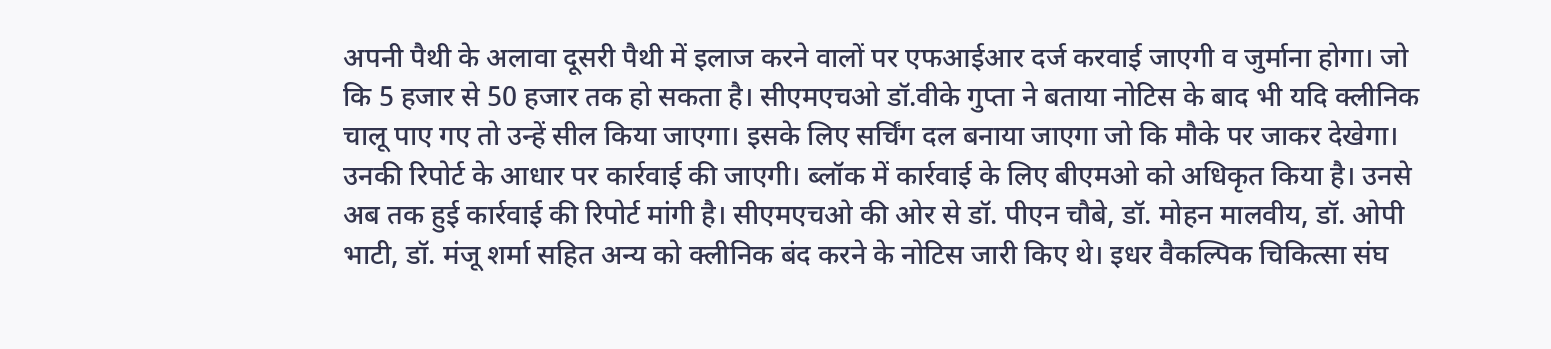अपनी पैथी के अलावा दूसरी पैथी में इलाज करने वालों पर एफआईआर दर्ज करवाई जाएगी व जुर्माना होगा। जो कि 5 हजार से 50 हजार तक हो सकता है। सीएमएचओ डॉ.वीके गुप्ता ने बताया नोटिस के बाद भी यदि क्लीनिक चालू पाए गए तो उन्हें सील किया जाएगा। इसके लिए सर्चिंग दल बनाया जाएगा जो कि मौके पर जाकर देखेगा। उनकी रिपोर्ट के आधार पर कार्रवाई की जाएगी। ब्लॉक में कार्रवाई के लिए बीएमओ को अधिकृत किया है। उनसे अब तक हुई कार्रवाई की रिपोर्ट मांगी है। सीएमएचओ की ओर से डॉ. पीएन चौबे, डॉ. मोहन मालवीय, डॉ. ओपी भाटी, डॉ. मंजू शर्मा सहित अन्य को क्लीनिक बंद करने के नोटिस जारी किए थे। इधर वैकल्पिक चिकित्सा संघ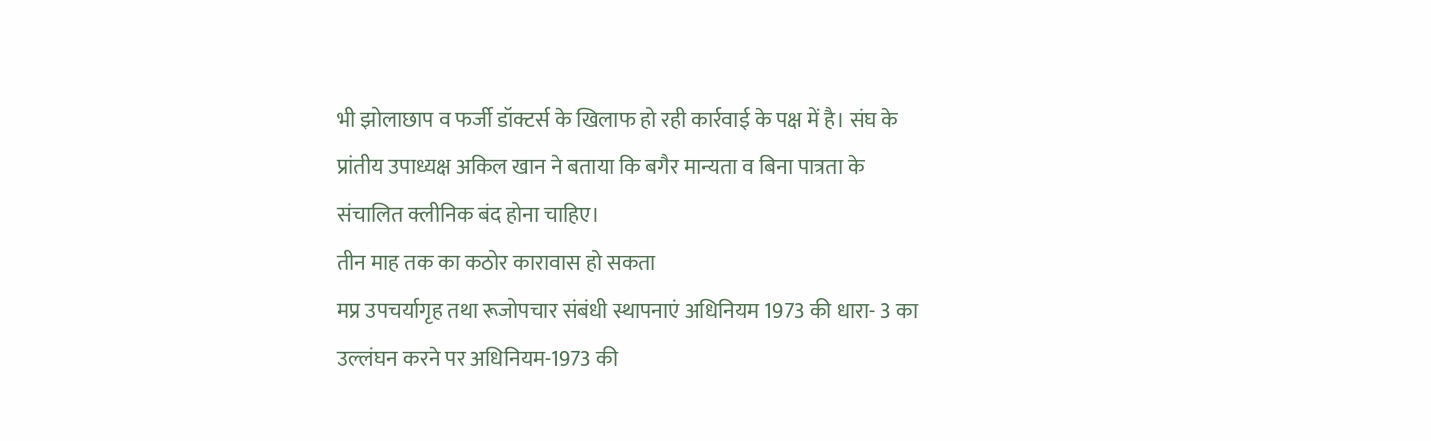भी झोलाछाप व फर्जी डॉक्टर्स के खिलाफ हो रही कार्रवाई के पक्ष में है। संघ के प्रांतीय उपाध्यक्ष अकिल खान ने बताया कि बगैर मान्यता व बिना पात्रता के संचालित क्लीनिक बंद होना चाहिए।
तीन माह तक का कठोर कारावास हो सकता
मप्र उपचर्यागृह तथा रूजोपचार संबंधी स्थापनाएं अधिनियम 1973 की धारा- 3 का उल्लंघन करने पर अधिनियम-1973 की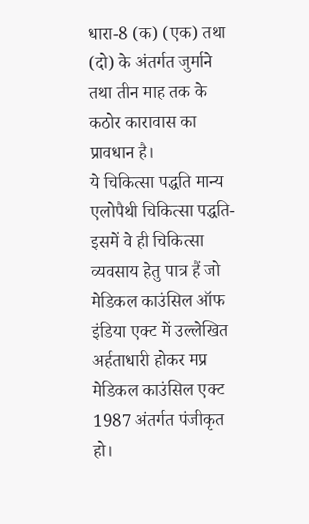धारा-8 (क) (एक) तथा (दो) के अंतर्गत जुर्माने तथा तीन माह तक के कठोर कारावास का प्रावधान है।
ये चिकित्सा पद्धति मान्य
एलोपैथी चिकित्सा पद्धति- इसमें वे ही चिकित्सा व्यवसाय हेतु पात्र हैं जो मेडिकल काउंसिल ऑफ इंडिया एक्ट में उल्लेखित अर्हताधारी होकर मप्र मेडिकल काउंसिल एक्ट 1987 अंतर्गत पंजीकृत हो।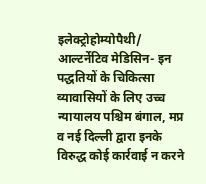इलेक्ट्रोहोम्योपैथी/ आल्टर्नेटिव मेडिसिन- इन पद्धतियों के चिकित्सा व्यावासियों के लिए उच्च न्यायालय पश्चिम बंगाल, मप्र व नई दिल्ली द्वारा इनके विरुद्ध कोई कार्रवाई न करने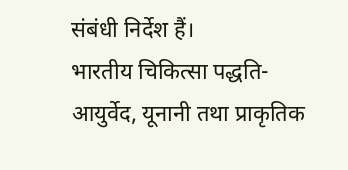संबंधी निर्देश हैं।
भारतीय चिकित्सा पद्धति- आयुर्वेद, यूनानी तथा प्राकृतिक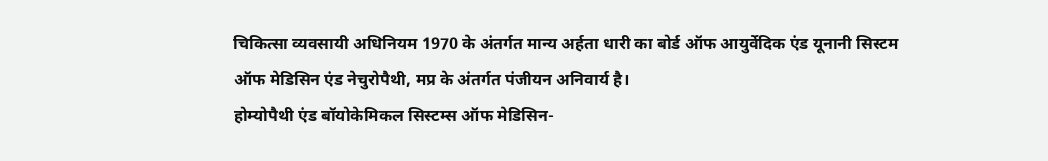चिकित्सा व्यवसायी अधिनियम 1970 के अंतर्गत मान्य अर्हता धारी का बोर्ड ऑफ आयुर्वेदिक एंड यूनानी सिस्टम ऑफ मेडिसिन एंड नेचुरोपैथी, मप्र के अंतर्गत पंजीयन अनिवार्य है।
होम्योपैथी एंड बॉयोकेमिकल सिस्टम्स ऑफ मेडिसिन-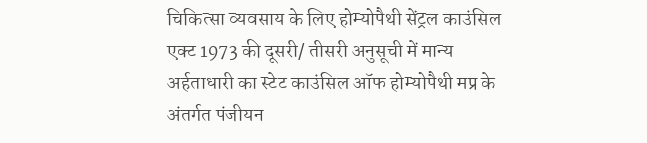चिकित्सा व्यवसाय के लिए होम्योपैथी सेंट्रल काउंसिल एक्ट 1973 की दूसरी/ तीसरी अनुसूची में मान्य अर्हताधारी का स्टेट काउंसिल ऑफ होम्योपैथी मप्र के अंतर्गत पंजीयन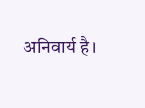अनिवार्य है।